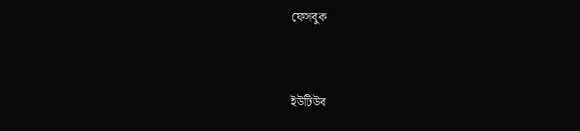ফেসবুক


ইউটিউব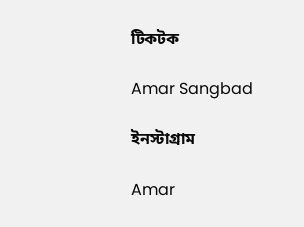টিকটক

Amar Sangbad

ইনস্টাগ্রাম

Amar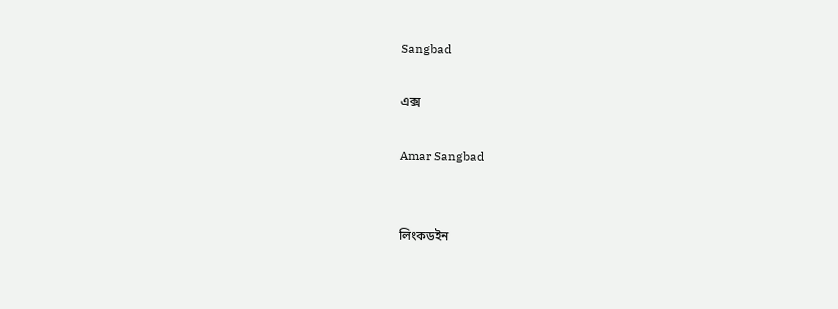Sangbad

এক্স

Amar Sangbad


লিংকডইন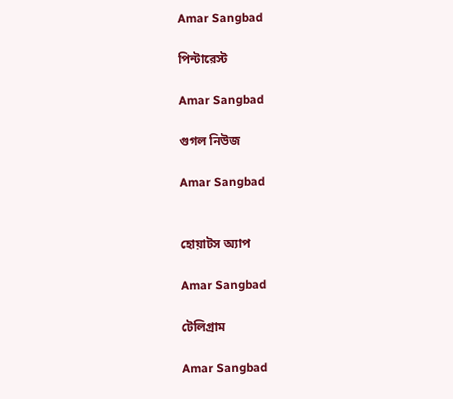Amar Sangbad

পিন্টারেস্ট

Amar Sangbad

গুগল নিউজ

Amar Sangbad


হোয়াটস অ্যাপ

Amar Sangbad

টেলিগ্রাম

Amar Sangbad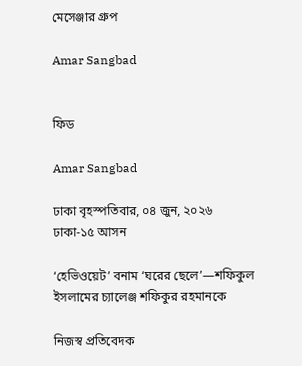মেসেঞ্জার গ্রুপ

Amar Sangbad


ফিড

Amar Sangbad

ঢাকা বৃহস্পতিবার, ০৪ জুন, ২০২৬
ঢাকা-১৫ আসন

‘হেভিওয়েট’ বনাম ‘ঘরের ছেলে’—শফিকুল ইসলামের চ্যালেঞ্জ শফিকুর রহমানকে

নিজস্ব প্রতিবেদক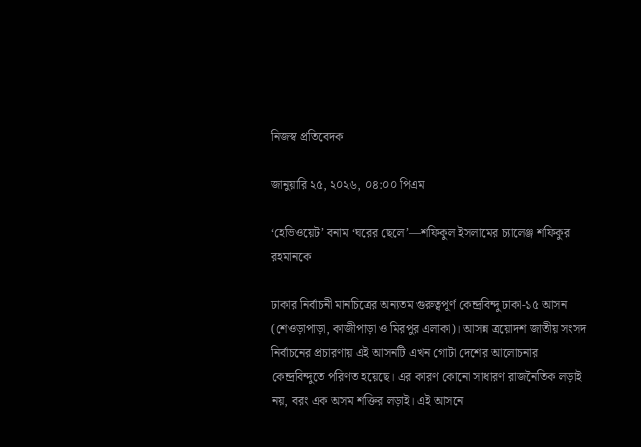নিজস্ব প্রতিবেদক

জানুয়ারি ২৫, ২০২৬, ০৪:০০ পিএম

‘হেভিওয়েট’ বনাম ‘ঘরের ছেলে’—শফিকুল ইসলামের চ্যালেঞ্জ শফিকুর রহমানকে

ঢাকার নির্বাচনী মানচিত্রের অন্যতম গুরুত্বপূর্ণ কেন্দ্রবিন্দু ঢাকা-১৫ আসন (শেওড়াপাড়া, কাজীপাড়া ও মিরপুর এলাকা)। আসন্ন ত্রয়োদশ জাতীয় সংসদ নির্বাচনের প্রচারণায় এই আসনটি এখন গোটা দেশের আলোচনার কেন্দ্রবিন্দুতে পরিণত হয়েছে। এর কারণ কোনো সাধারণ রাজনৈতিক লড়াই নয়, বরং এক অসম শক্তির লড়াই। এই আসনে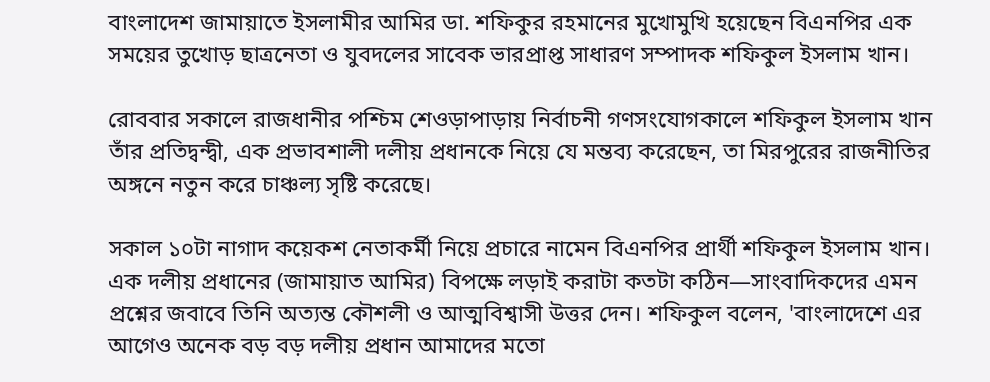বাংলাদেশ জামায়াতে ইসলামীর আমির ডা. শফিকুর রহমানের মুখোমুখি হয়েছেন বিএনপির এক সময়ের তুখোড় ছাত্রনেতা ও যুবদলের সাবেক ভারপ্রাপ্ত সাধারণ সম্পাদক শফিকুল ইসলাম খান।

রোববার সকালে রাজধানীর পশ্চিম শেওড়াপাড়ায় নির্বাচনী গণসংযোগকালে শফিকুল ইসলাম খান তাঁর প্রতিদ্বন্দ্বী, এক প্রভাবশালী দলীয় প্রধানকে নিয়ে যে মন্তব্য করেছেন, তা মিরপুরের রাজনীতির অঙ্গনে নতুন করে চাঞ্চল্য সৃষ্টি করেছে।

সকাল ১০টা নাগাদ কয়েকশ নেতাকর্মী নিয়ে প্রচারে নামেন বিএনপির প্রার্থী শফিকুল ইসলাম খান। এক দলীয় প্রধানের (জামায়াত আমির) বিপক্ষে লড়াই করাটা কতটা কঠিন—সাংবাদিকদের এমন প্রশ্নের জবাবে তিনি অত্যন্ত কৌশলী ও আত্মবিশ্বাসী উত্তর দেন। শফিকুল বলেন, 'বাংলাদেশে এর আগেও অনেক বড় বড় দলীয় প্রধান আমাদের মতো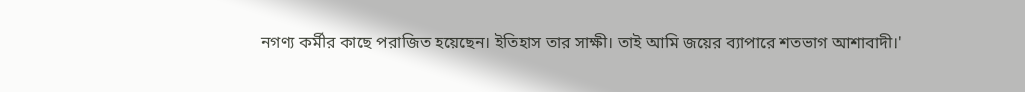নগণ্য কর্মীর কাছে পরাজিত হয়েছেন। ইতিহাস তার সাক্ষী। তাই আমি জয়ের ব্যাপারে শতভাগ আশাবাদী।'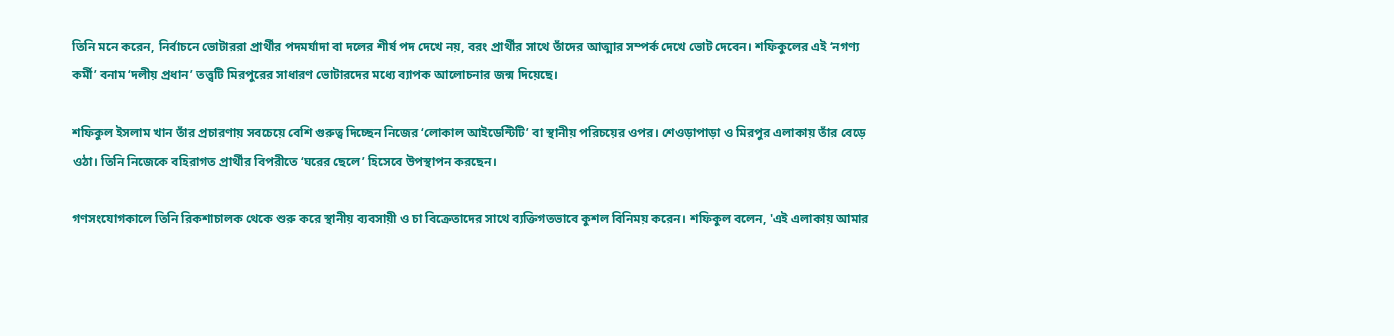তিনি মনে করেন, নির্বাচনে ভোটাররা প্রার্থীর পদমর্যাদা বা দলের শীর্ষ পদ দেখে নয়, বরং প্রার্থীর সাথে তাঁদের আত্মার সম্পর্ক দেখে ভোট দেবেন। শফিকুলের এই ‘নগণ্য কর্মী’ বনাম ‘দলীয় প্রধান’ তত্ত্বটি মিরপুরের সাধারণ ভোটারদের মধ্যে ব্যাপক আলোচনার জন্ম দিয়েছে।

শফিকুল ইসলাম খান তাঁর প্রচারণায় সবচেয়ে বেশি গুরুত্ব দিচ্ছেন নিজের ‘লোকাল আইডেন্টিটি’ বা স্থানীয় পরিচয়ের ওপর। শেওড়াপাড়া ও মিরপুর এলাকায় তাঁর বেড়ে ওঠা। তিনি নিজেকে বহিরাগত প্রার্থীর বিপরীতে ‘ঘরের ছেলে’ হিসেবে উপস্থাপন করছেন।

গণসংযোগকালে তিনি রিকশাচালক থেকে শুরু করে স্থানীয় ব্যবসায়ী ও চা বিক্রেতাদের সাথে ব্যক্তিগতভাবে কুশল বিনিময় করেন। শফিকুল বলেন, 'এই এলাকায় আমার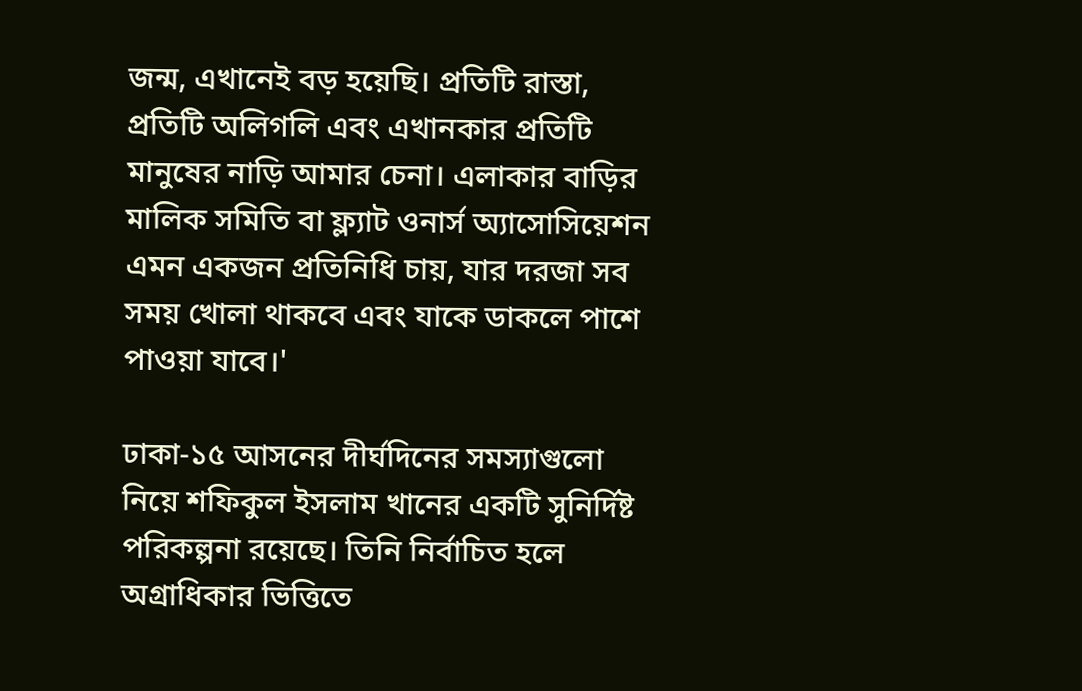জন্ম, এখানেই বড় হয়েছি। প্রতিটি রাস্তা, প্রতিটি অলিগলি এবং এখানকার প্রতিটি মানুষের নাড়ি আমার চেনা। এলাকার বাড়ির মালিক সমিতি বা ফ্ল্যাট ওনার্স অ্যাসোসিয়েশন এমন একজন প্রতিনিধি চায়, যার দরজা সব সময় খোলা থাকবে এবং যাকে ডাকলে পাশে পাওয়া যাবে।'

ঢাকা-১৫ আসনের দীর্ঘদিনের সমস্যাগুলো নিয়ে শফিকুল ইসলাম খানের একটি সুনির্দিষ্ট পরিকল্পনা রয়েছে। তিনি নির্বাচিত হলে অগ্রাধিকার ভিত্তিতে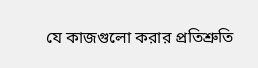যে কাজগুলো করার প্রতিশ্রুতি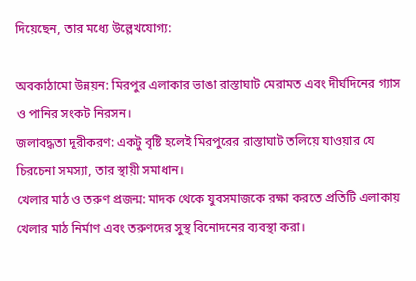দিয়েছেন, তার মধ্যে উল্লেখযোগ্য:

অবকাঠামো উন্নয়ন: মিরপুর এলাকার ভাঙা রাস্তাঘাট মেরামত এবং দীর্ঘদিনের গ্যাস ও পানির সংকট নিরসন।
জলাবদ্ধতা দূরীকরণ: একটু বৃষ্টি হলেই মিরপুরের রাস্তাঘাট তলিয়ে যাওয়ার যে চিরচেনা সমস্যা, তার স্থায়ী সমাধান।
খেলার মাঠ ও তরুণ প্রজন্ম: মাদক থেকে যুবসমাজকে রক্ষা করতে প্রতিটি এলাকায় খেলার মাঠ নির্মাণ এবং তরুণদের সুস্থ বিনোদনের ব্যবস্থা করা।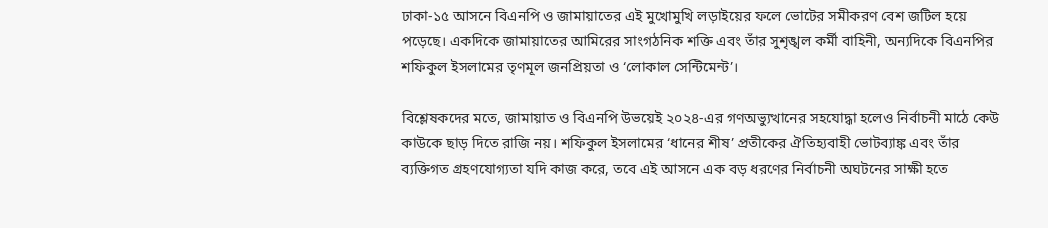ঢাকা-১৫ আসনে বিএনপি ও জামায়াতের এই মুখোমুখি লড়াইয়ের ফলে ভোটের সমীকরণ বেশ জটিল হয়ে পড়েছে। একদিকে জামায়াতের আমিরের সাংগঠনিক শক্তি এবং তাঁর সুশৃঙ্খল কর্মী বাহিনী, অন্যদিকে বিএনপির শফিকুল ইসলামের তৃণমূল জনপ্রিয়তা ও ‘লোকাল সেন্টিমেন্ট’।

বিশ্লেষকদের মতে, জামায়াত ও বিএনপি উভয়েই ২০২৪-এর গণঅভ্যুত্থানের সহযোদ্ধা হলেও নির্বাচনী মাঠে কেউ কাউকে ছাড় দিতে রাজি নয়। শফিকুল ইসলামের ‘ধানের শীষ’ প্রতীকের ঐতিহ্যবাহী ভোটব্যাঙ্ক এবং তাঁর ব্যক্তিগত গ্রহণযোগ্যতা যদি কাজ করে, তবে এই আসনে এক বড় ধরণের নির্বাচনী অঘটনের সাক্ষী হতে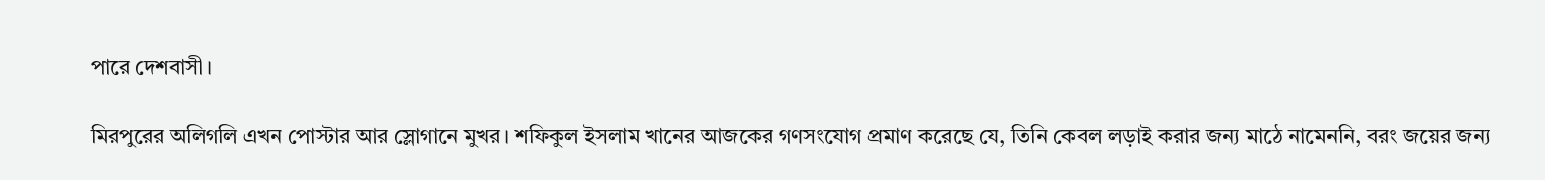পারে দেশবাসী।

মিরপুরের অলিগলি এখন পোস্টার আর স্লোগানে মুখর। শফিকুল ইসলাম খানের আজকের গণসংযোগ প্রমাণ করেছে যে, তিনি কেবল লড়াই করার জন্য মাঠে নামেননি, বরং জয়ের জন্য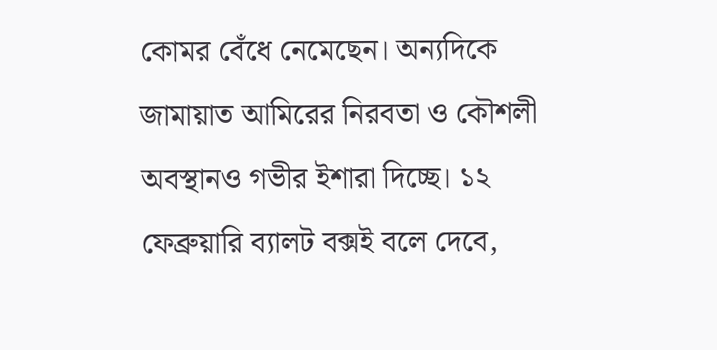কোমর বেঁধে নেমেছেন। অন্যদিকে জামায়াত আমিরের নিরবতা ও কৌশলী অবস্থানও গভীর ইশারা দিচ্ছে। ১২ ফেব্রুয়ারি ব্যালট বক্সই বলে দেবে,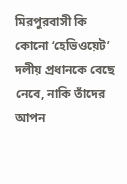মিরপুরবাসী কি কোনো ‘হেভিওয়েট’ দলীয় প্রধানকে বেছে নেবে, নাকি তাঁদের আপন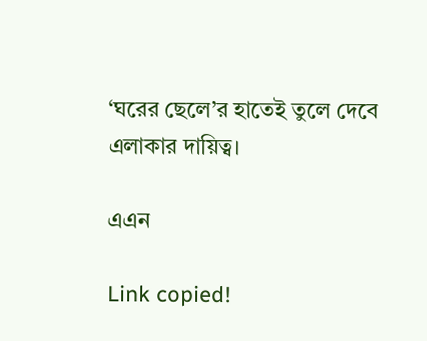‘ঘরের ছেলে’র হাতেই তুলে দেবে এলাকার দায়িত্ব।

এএন

Link copied!